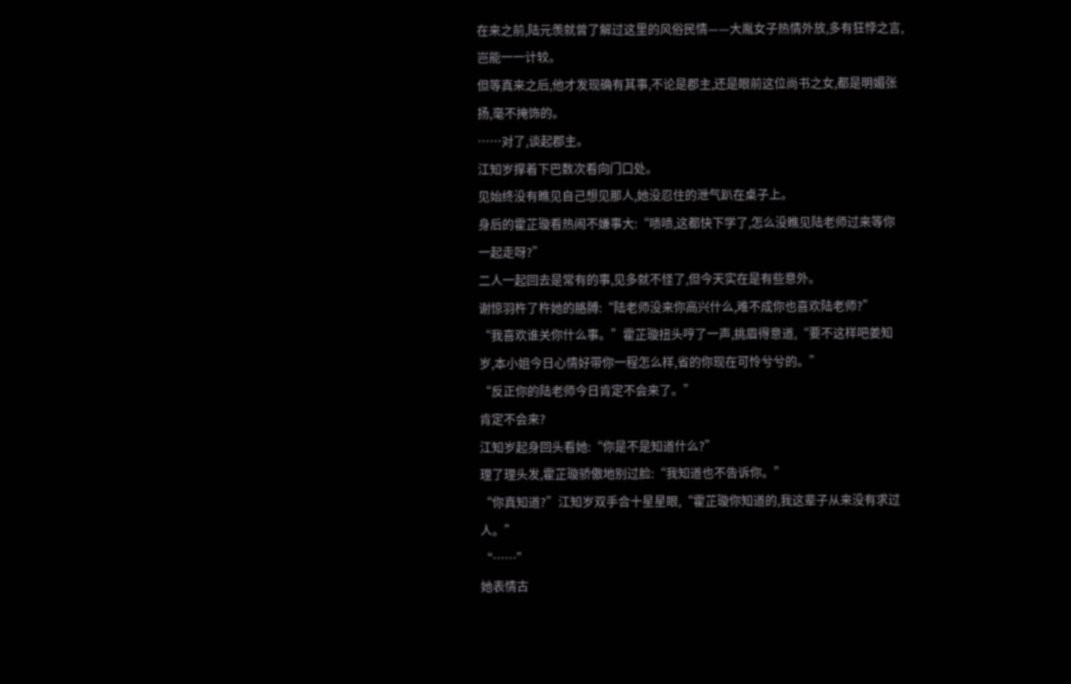在来之前,陆元羡就曾了解过这里的风俗民情——大胤女子热情外放,多有狂悖之言,岂能一一计较。
但等真来之后,他才发现确有其事,不论是郡主,还是眼前这位尚书之女,都是明媚张扬,毫不掩饰的。
……对了,谈起郡主。
江知岁撑着下巴数次看向门口处。
见始终没有瞧见自己想见那人,她没忍住的泄气趴在桌子上。
身后的霍芷璇看热闹不嫌事大:“啧啧,这都快下学了,怎么没瞧见陆老师过来等你一起走呀?”
二人一起回去是常有的事,见多就不怪了,但今天实在是有些意外。
谢惊羽杵了杵她的胳膊:“陆老师没来你高兴什么,难不成你也喜欢陆老师?”
“我喜欢谁关你什么事。”霍芷璇扭头哼了一声,挑眉得意道,“要不这样吧姜知岁,本小姐今日心情好带你一程怎么样,省的你现在可怜兮兮的。”
“反正你的陆老师今日肯定不会来了。”
肯定不会来?
江知岁起身回头看她:“你是不是知道什么?”
理了理头发,霍芷璇骄傲地别过脸:“我知道也不告诉你。”
“你真知道?”江知岁双手合十星星眼,“霍芷璇你知道的,我这辈子从来没有求过人。”
“……”
她表情古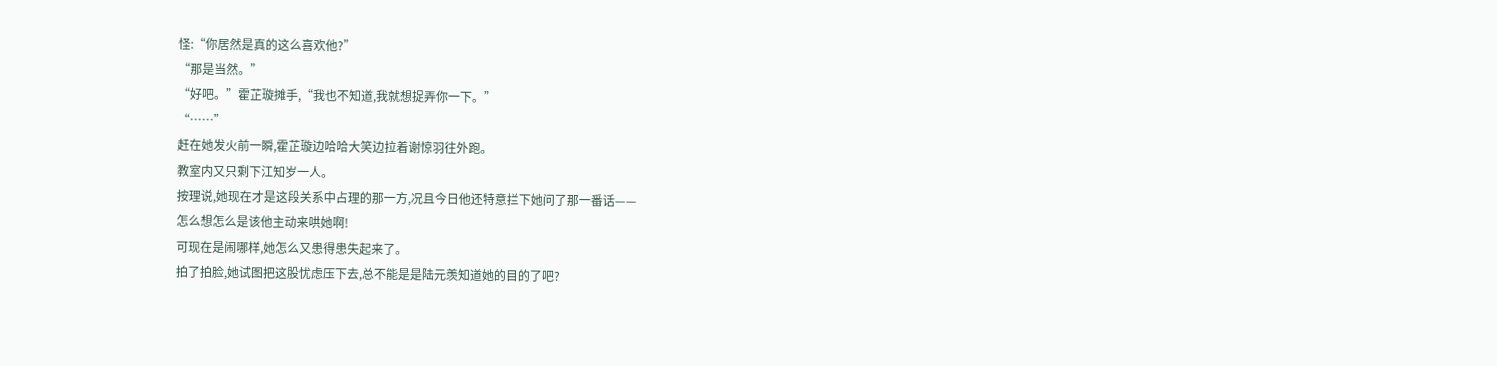怪:“你居然是真的这么喜欢他?”
“那是当然。”
“好吧。”霍芷璇摊手,“我也不知道,我就想捉弄你一下。”
“……”
赶在她发火前一瞬,霍芷璇边哈哈大笑边拉着谢惊羽往外跑。
教室内又只剩下江知岁一人。
按理说,她现在才是这段关系中占理的那一方,况且今日他还特意拦下她问了那一番话——
怎么想怎么是该他主动来哄她啊!
可现在是闹哪样,她怎么又患得患失起来了。
拍了拍脸,她试图把这股忧虑压下去,总不能是是陆元羡知道她的目的了吧?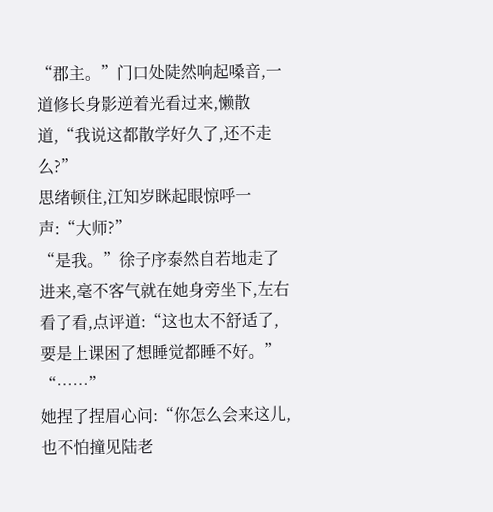“郡主。”门口处陡然响起嗓音,一道修长身影逆着光看过来,懒散道,“我说这都散学好久了,还不走么?”
思绪顿住,江知岁眯起眼惊呼一声:“大师?”
“是我。”徐子序泰然自若地走了进来,毫不客气就在她身旁坐下,左右看了看,点评道:“这也太不舒适了,要是上课困了想睡觉都睡不好。”
“……”
她捏了捏眉心问:“你怎么会来这儿,也不怕撞见陆老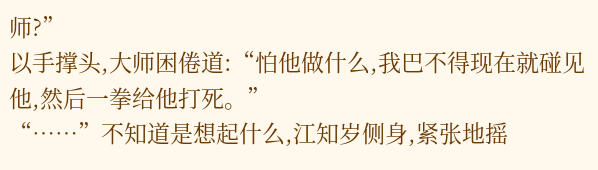师?”
以手撑头,大师困倦道:“怕他做什么,我巴不得现在就碰见他,然后一拳给他打死。”
“……”不知道是想起什么,江知岁侧身,紧张地摇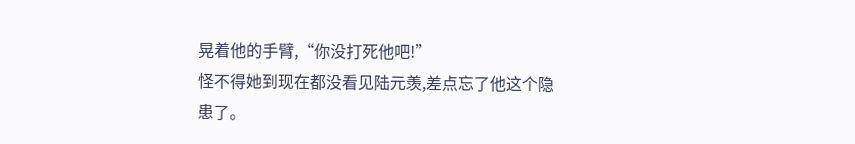晃着他的手臂,“你没打死他吧!”
怪不得她到现在都没看见陆元羡,差点忘了他这个隐患了。